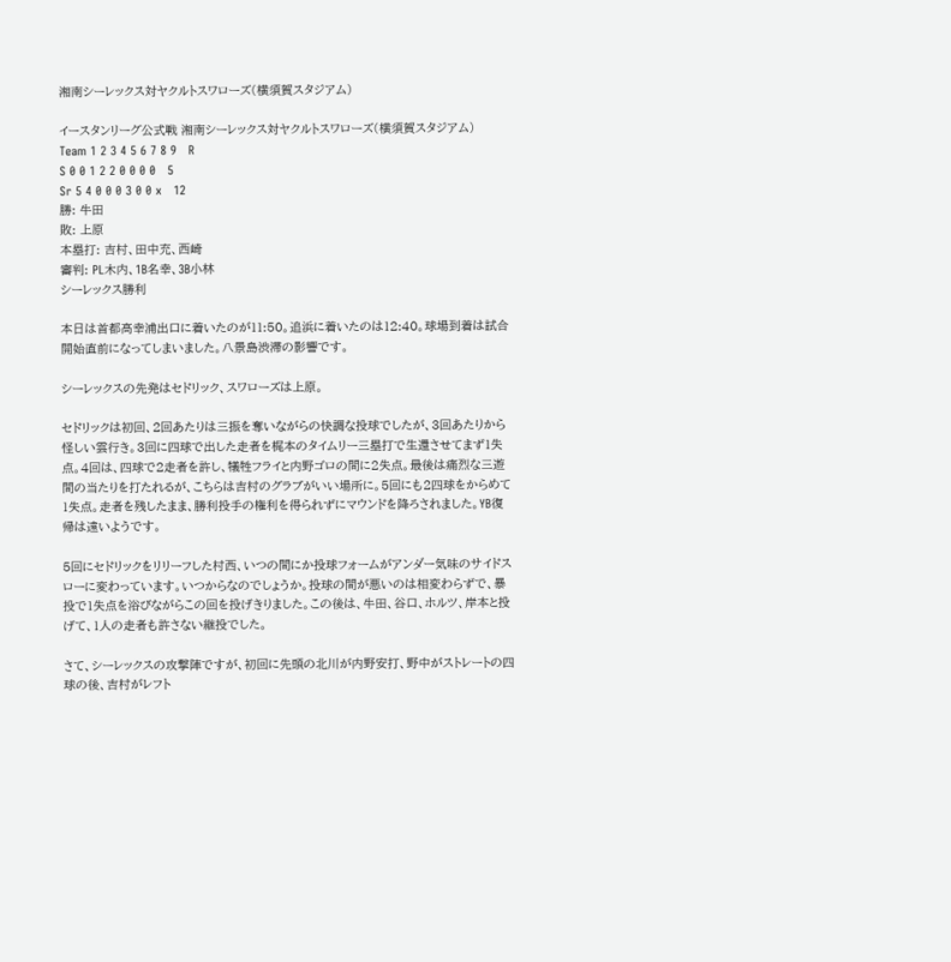湘南シーレックス対ヤクルトスワローズ(横須賀スタジアム)

イースタンリーグ公式戦 湘南シーレックス対ヤクルトスワローズ(横須賀スタジアム)
Team 1 2 3 4 5 6 7 8 9   R
S 0 0 1 2 2 0 0 0 0   5
Sr 5 4 0 0 0 3 0 0 x   12
勝: 牛田
敗: 上原
本塁打: 吉村、田中充、西崎
審判: PL木内、1B名幸、3B小林
シーレックス勝利

本日は首都高幸浦出口に着いたのが11:50。追浜に着いたのは12:40。球場到着は試合開始直前になってしまいました。八景島渋滞の影響です。

シーレックスの先発はセドリック、スワローズは上原。

セドリックは初回、2回あたりは三振を奪いながらの快調な投球でしたが、3回あたりから怪しい雲行き。3回に四球で出した走者を梶本のタイムリー三塁打で生還させてまず1失点。4回は、四球で2走者を許し、犠牲フライと内野ゴロの間に2失点。最後は痛烈な三遊間の当たりを打たれるが、こちらは吉村のグラブがいい場所に。5回にも2四球をからめて1失点。走者を残したまま、勝利投手の権利を得られずにマウンドを降ろされました。YB復帰は遠いようです。

5回にセドリックをリリーフした村西、いつの間にか投球フォームがアンダー気味のサイドスローに変わっています。いつからなのでしょうか。投球の間が悪いのは相変わらずで、暴投で1失点を浴びながらこの回を投げきりました。この後は、牛田、谷口、ホルツ、岸本と投げて、1人の走者も許さない継投でした。

さて、シーレックスの攻撃陣ですが、初回に先頭の北川が内野安打、野中がストレートの四球の後、吉村がレフト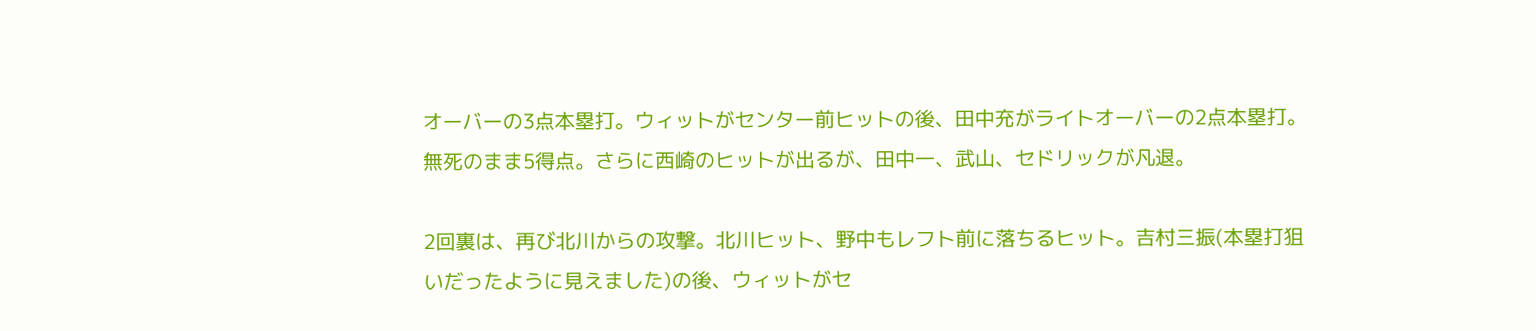オーバーの3点本塁打。ウィットがセンター前ヒットの後、田中充がライトオーバーの2点本塁打。無死のまま5得点。さらに西崎のヒットが出るが、田中一、武山、セドリックが凡退。

2回裏は、再び北川からの攻撃。北川ヒット、野中もレフト前に落ちるヒット。吉村三振(本塁打狙いだったように見えました)の後、ウィットがセ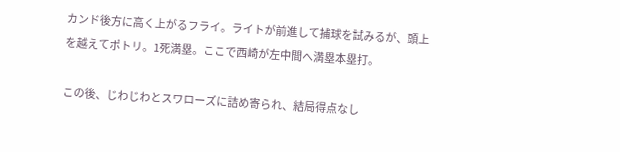カンド後方に高く上がるフライ。ライトが前進して捕球を試みるが、頭上を越えてポトリ。1死満塁。ここで西崎が左中間へ満塁本塁打。

この後、じわじわとスワローズに詰め寄られ、結局得点なし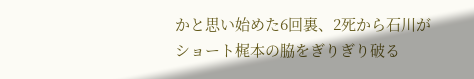かと思い始めた6回裏、2死から石川がショート梶本の脇をぎりぎり破る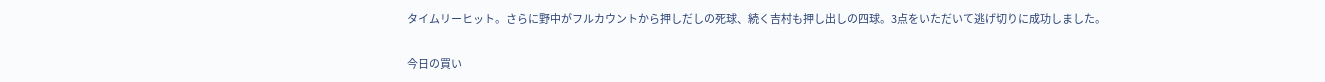タイムリーヒット。さらに野中がフルカウントから押しだしの死球、続く吉村も押し出しの四球。3点をいただいて逃げ切りに成功しました。

今日の買い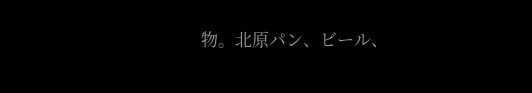物。北原パン、ビール、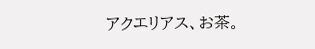アクエリアス、お茶。